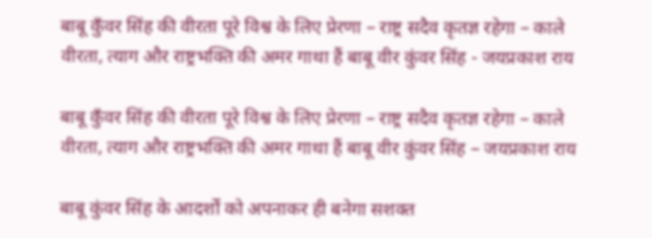बाबू कुँवर सिंह की वीरता पूरे विश्व के लिए प्रेरणा – राष्ट्र सदैव कृतज्ञ रहेगा – काले
वीरता, त्याग और राष्ट्रभक्ति की अमर गाथा हैं बाबू वीर कुंवर सिंह - जयप्रकाश राय

बाबू कुँवर सिंह की वीरता पूरे विश्व के लिए प्रेरणा – राष्ट्र सदैव कृतज्ञ रहेगा – काले
वीरता, त्याग और राष्ट्रभक्ति की अमर गाथा हैं बाबू वीर कुंवर सिंह – जयप्रकाश राय

बाबू कुंवर सिंह के आदर्शों को अपनाकर ही बनेगा सशक्त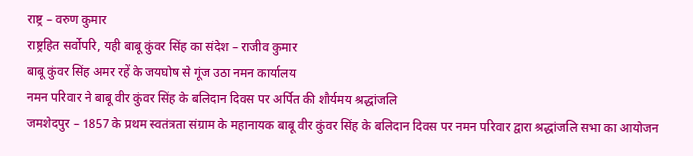राष्ट्र – वरुण कुमार
राष्ट्रहित सर्वोपरि, यही बाबू कुंवर सिंह का संदेश – राजीव कुमार
बाबू कुंवर सिंह अमर रहें के जयघोष से गूंज उठा नमन कार्यालय
नमन परिवार ने बाबू वीर कुंवर सिंह के बलिदान दिवस पर अर्पित की शौर्यमय श्रद्धांजलि
जमशेदपुर – 1857 के प्रथम स्वतंत्रता संग्राम के महानायक बाबू वीर कुंवर सिंह के बलिदान दिवस पर नमन परिवार द्वारा श्रद्धांजलि सभा का आयोजन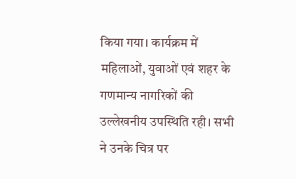किया गया। कार्यक्रम में महिलाओं, युवाओं एवं शहर के गणमान्य नागरिकों की उल्लेखनीय उपस्थिति रही। सभी ने उनके चित्र पर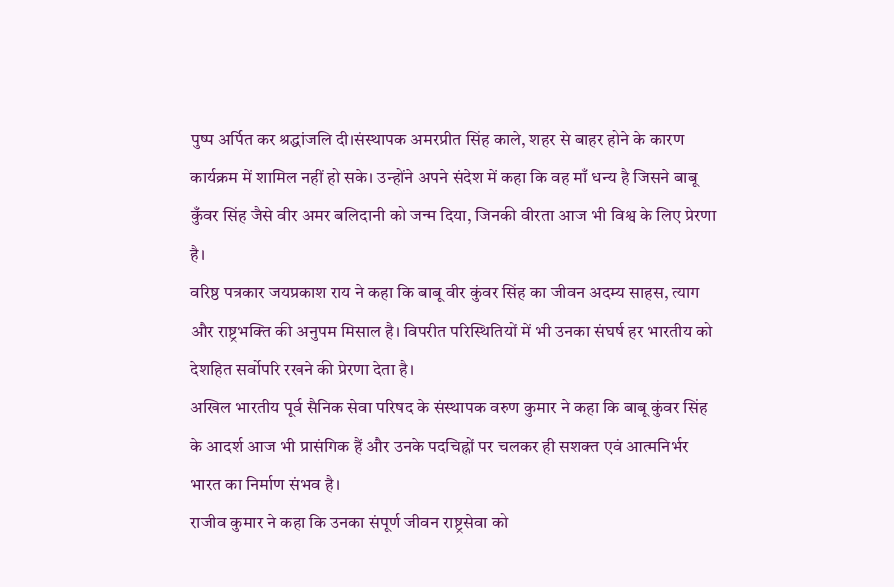पुष्प अर्पित कर श्रद्धांजलि दी।संस्थापक अमरप्रीत सिंह काले, शहर से बाहर होने के कारण कार्यक्रम में शामिल नहीं हो सके। उन्होंने अपने संदेश में कहा कि वह माँ धन्य है जिसने बाबू कुँवर सिंह जैसे वीर अमर बलिदानी को जन्म दिया, जिनकी वीरता आज भी विश्व के लिए प्रेरणा है।
वरिष्ठ पत्रकार जयप्रकाश राय ने कहा कि बाबू वीर कुंवर सिंह का जीवन अदम्य साहस, त्याग और राष्ट्रभक्ति की अनुपम मिसाल है। विपरीत परिस्थितियों में भी उनका संघर्ष हर भारतीय को देशहित सर्वोपरि रखने की प्रेरणा देता है।
अखिल भारतीय पूर्व सैनिक सेवा परिषद के संस्थापक वरुण कुमार ने कहा कि बाबू कुंवर सिंह के आदर्श आज भी प्रासंगिक हैं और उनके पदचिह्नों पर चलकर ही सशक्त एवं आत्मनिर्भर भारत का निर्माण संभव है।
राजीव कुमार ने कहा कि उनका संपूर्ण जीवन राष्ट्रसेवा को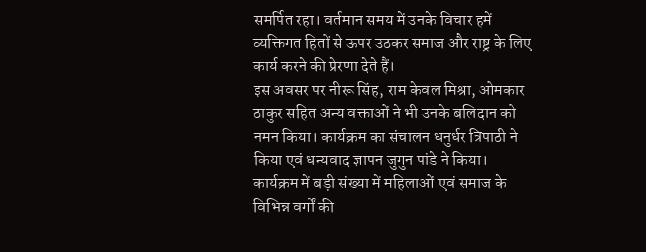समर्पित रहा। वर्तमान समय में उनके विचार हमें व्यक्तिगत हितों से ऊपर उठकर समाज और राष्ट्र के लिए कार्य करने की प्रेरणा देते हैं।
इस अवसर पर नीरू सिंह, राम केवल मिश्रा, ओमकार ठाकुर सहित अन्य वक्ताओं ने भी उनके बलिदान को नमन किया। कार्यक्रम का संचालन धनुर्धर त्रिपाठी ने किया एवं धन्यवाद ज्ञापन जुगुन पांडे ने किया।
कार्यक्रम में बड़ी संख्या में महिलाओं एवं समाज के विभिन्न वर्गों की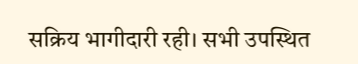सक्रिय भागीदारी रही। सभी उपस्थित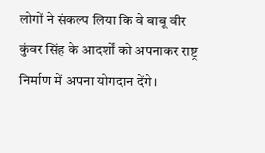लोगों ने संकल्प लिया कि वे बाबू वीर कुंवर सिंह के आदर्शों को अपनाकर राष्ट्र निर्माण में अपना योगदान देंगे।